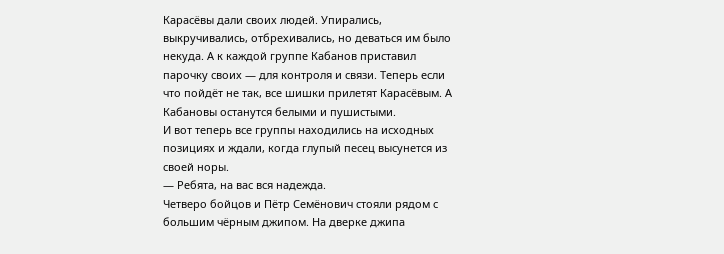Карасёвы дали своих людей. Упирались, выкручивались, отбрехивались, но деваться им было некуда. А к каждой группе Кабанов приставил парочку своих — для контроля и связи. Теперь если что пойдёт не так, все шишки прилетят Карасёвым. А Кабановы останутся белыми и пушистыми.
И вот теперь все группы находились на исходных позициях и ждали, когда глупый песец высунется из своей норы.
— Ребята, на вас вся надежда.
Четверо бойцов и Пётр Семёнович стояли рядом с большим чёрным джипом. На дверке джипа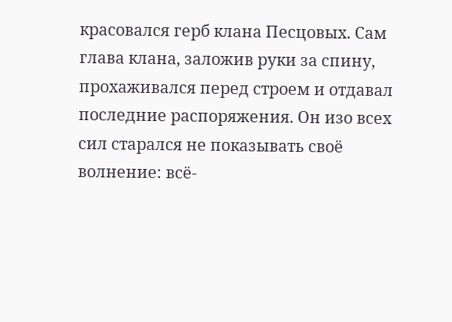красовался герб клана Песцовых. Сам глава клана, заложив руки за спину, прохаживался перед строем и отдавал последние распоряжения. Он изо всех сил старался не показывать своё волнение: всё-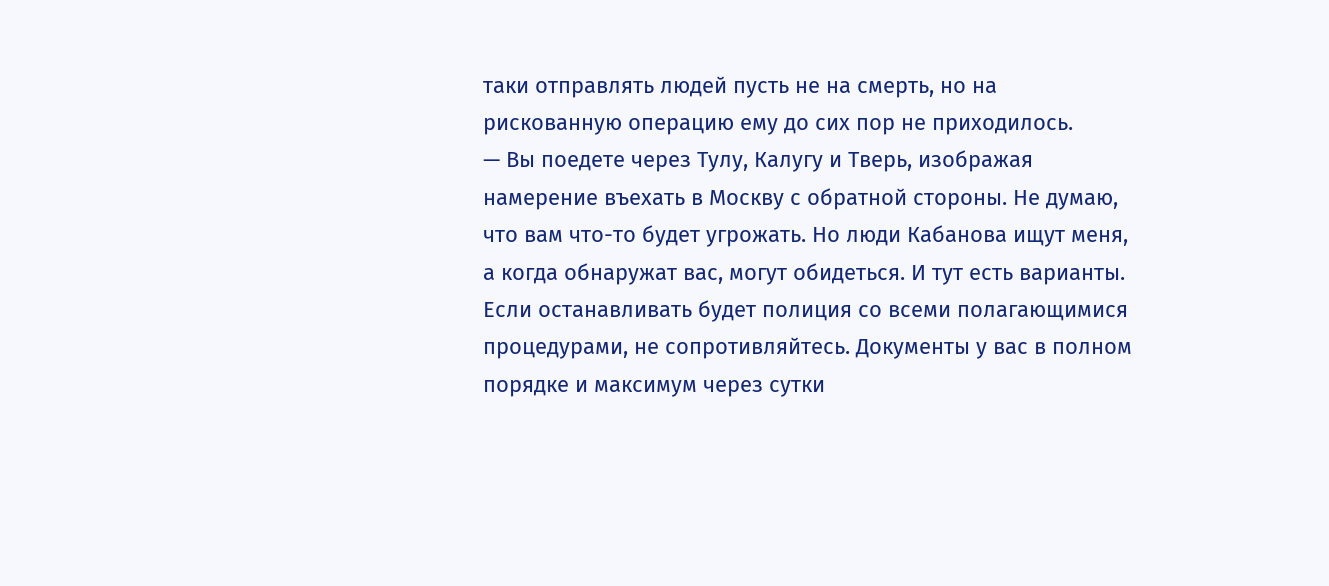таки отправлять людей пусть не на смерть, но на рискованную операцию ему до сих пор не приходилось.
— Вы поедете через Тулу, Калугу и Тверь, изображая намерение въехать в Москву с обратной стороны. Не думаю, что вам что-то будет угрожать. Но люди Кабанова ищут меня, а когда обнаружат вас, могут обидеться. И тут есть варианты. Если останавливать будет полиция со всеми полагающимися процедурами, не сопротивляйтесь. Документы у вас в полном порядке и максимум через сутки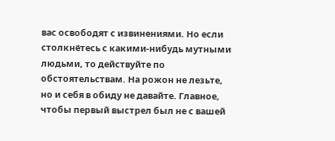вас освободят с извинениями. Но если столкнётесь с какими-нибудь мутными людьми, то действуйте по обстоятельствам. На рожон не лезьте, но и себя в обиду не давайте. Главное, чтобы первый выстрел был не с вашей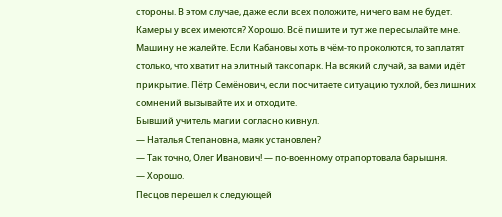стороны. В этом случае, даже если всех положите, ничего вам не будет. Камеры у всех имеются? Хорошо. Всё пишите и тут же пересылайте мне. Машину не жалейте. Если Кабановы хоть в чём-то проколются, то заплатят столько, что хватит на элитный таксопарк. На всякий случай, за вами идёт прикрытие. Пётр Семёнович, если посчитаете ситуацию тухлой, без лишних сомнений вызывайте их и отходите.
Бывший учитель магии согласно кивнул.
— Наталья Степановна, маяк установлен?
— Так точно, Олег Иванович! — по-военному отрапортовала барышня.
— Хорошо.
Песцов перешел к следующей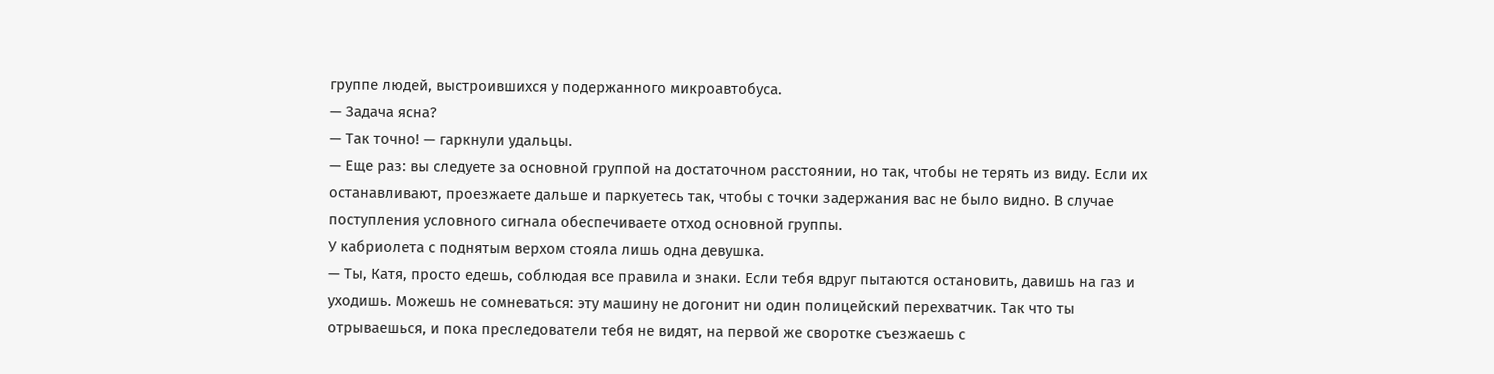группе людей, выстроившихся у подержанного микроавтобуса.
— Задача ясна?
— Так точно! — гаркнули удальцы.
— Еще раз: вы следуете за основной группой на достаточном расстоянии, но так, чтобы не терять из виду. Если их останавливают, проезжаете дальше и паркуетесь так, чтобы с точки задержания вас не было видно. В случае поступления условного сигнала обеспечиваете отход основной группы.
У кабриолета с поднятым верхом стояла лишь одна девушка.
— Ты, Катя, просто едешь, соблюдая все правила и знаки. Если тебя вдруг пытаются остановить, давишь на газ и уходишь. Можешь не сомневаться: эту машину не догонит ни один полицейский перехватчик. Так что ты отрываешься, и пока преследователи тебя не видят, на первой же своротке съезжаешь с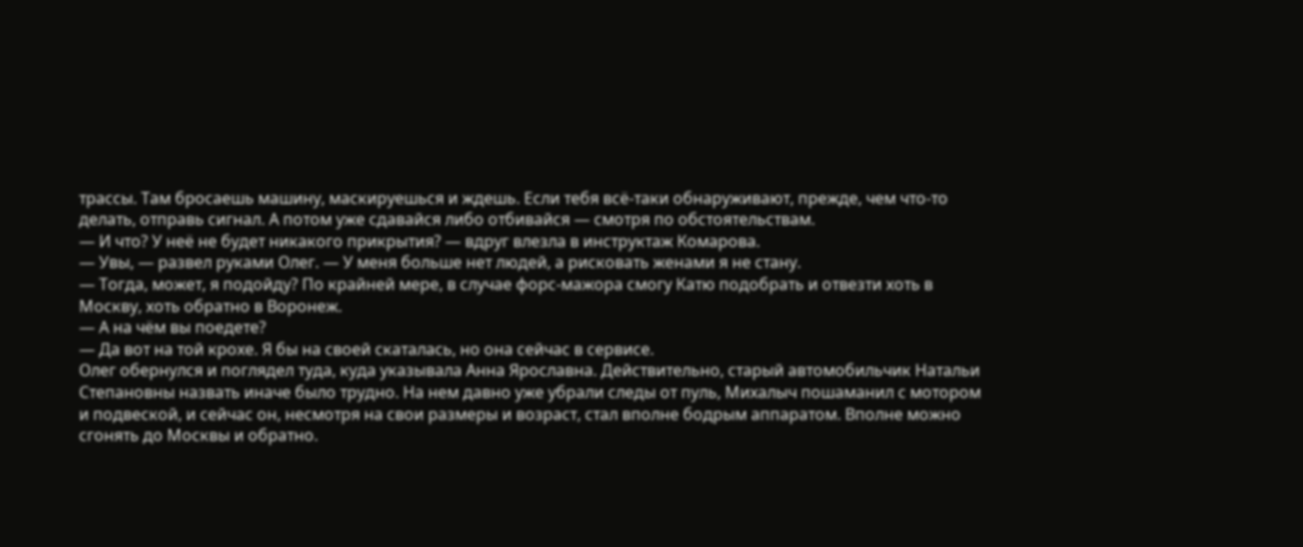трассы. Там бросаешь машину, маскируешься и ждешь. Если тебя всё-таки обнаруживают, прежде, чем что-то делать, отправь сигнал. А потом уже сдавайся либо отбивайся — смотря по обстоятельствам.
— И что? У неё не будет никакого прикрытия? — вдруг влезла в инструктаж Комарова.
— Увы, — развел руками Олег. — У меня больше нет людей, а рисковать женами я не стану.
— Тогда, может, я подойду? По крайней мере, в случае форс-мажора смогу Катю подобрать и отвезти хоть в Москву, хоть обратно в Воронеж.
— А на чём вы поедете?
— Да вот на той крохе. Я бы на своей скаталась, но она сейчас в сервисе.
Олег обернулся и поглядел туда, куда указывала Анна Ярославна. Действительно, старый автомобильчик Натальи Степановны назвать иначе было трудно. На нем давно уже убрали следы от пуль, Михалыч пошаманил с мотором и подвеской, и сейчас он, несмотря на свои размеры и возраст, стал вполне бодрым аппаратом. Вполне можно сгонять до Москвы и обратно.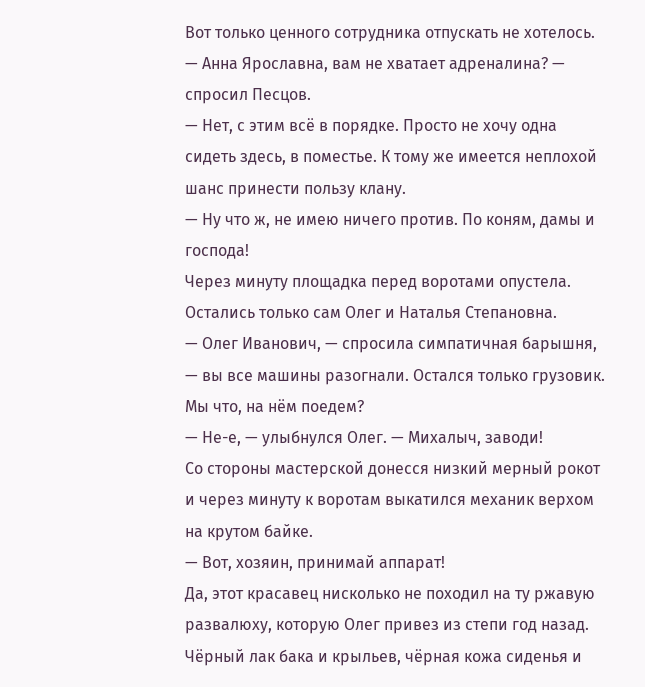Вот только ценного сотрудника отпускать не хотелось.
— Анна Ярославна, вам не хватает адреналина? — спросил Песцов.
— Нет, с этим всё в порядке. Просто не хочу одна сидеть здесь, в поместье. К тому же имеется неплохой шанс принести пользу клану.
— Ну что ж, не имею ничего против. По коням, дамы и господа!
Через минуту площадка перед воротами опустела. Остались только сам Олег и Наталья Степановна.
— Олег Иванович, — спросила симпатичная барышня, — вы все машины разогнали. Остался только грузовик. Мы что, на нём поедем?
— Не-е, — улыбнулся Олег. — Михалыч, заводи!
Со стороны мастерской донесся низкий мерный рокот и через минуту к воротам выкатился механик верхом на крутом байке.
— Вот, хозяин, принимай аппарат!
Да, этот красавец нисколько не походил на ту ржавую развалюху, которую Олег привез из степи год назад. Чёрный лак бака и крыльев, чёрная кожа сиденья и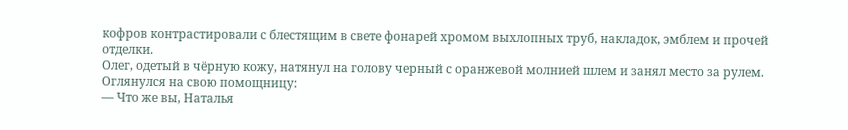кофров контрастировали с блестящим в свете фонарей хромом выхлопных труб, накладок, эмблем и прочей отделки.
Олег, одетый в чёрную кожу, натянул на голову черный с оранжевой молнией шлем и занял место за рулем. Оглянулся на свою помощницу:
— Что же вы, Наталья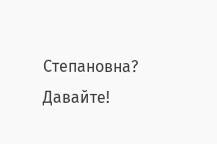Степановна? Давайте!